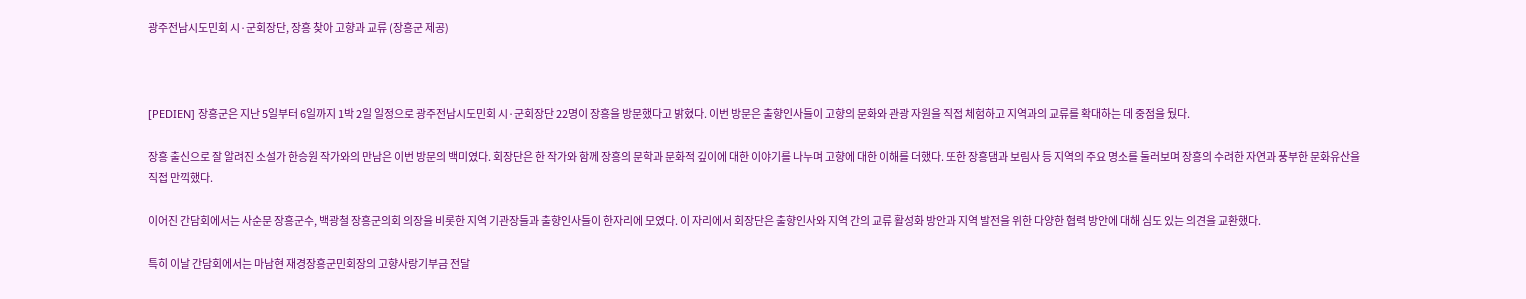광주전남시도민회 시·군회장단, 장흥 찾아 고향과 교류 (장흥군 제공)



[PEDIEN] 장흥군은 지난 5일부터 6일까지 1박 2일 일정으로 광주전남시도민회 시·군회장단 22명이 장흥을 방문했다고 밝혔다. 이번 방문은 출향인사들이 고향의 문화와 관광 자원을 직접 체험하고 지역과의 교류를 확대하는 데 중점을 뒀다.

장흥 출신으로 잘 알려진 소설가 한승원 작가와의 만남은 이번 방문의 백미였다. 회장단은 한 작가와 함께 장흥의 문학과 문화적 깊이에 대한 이야기를 나누며 고향에 대한 이해를 더했다. 또한 장흥댐과 보림사 등 지역의 주요 명소를 둘러보며 장흥의 수려한 자연과 풍부한 문화유산을 직접 만끽했다.

이어진 간담회에서는 사순문 장흥군수, 백광철 장흥군의회 의장을 비롯한 지역 기관장들과 출향인사들이 한자리에 모였다. 이 자리에서 회장단은 출향인사와 지역 간의 교류 활성화 방안과 지역 발전을 위한 다양한 협력 방안에 대해 심도 있는 의견을 교환했다.

특히 이날 간담회에서는 마남현 재경장흥군민회장의 고향사랑기부금 전달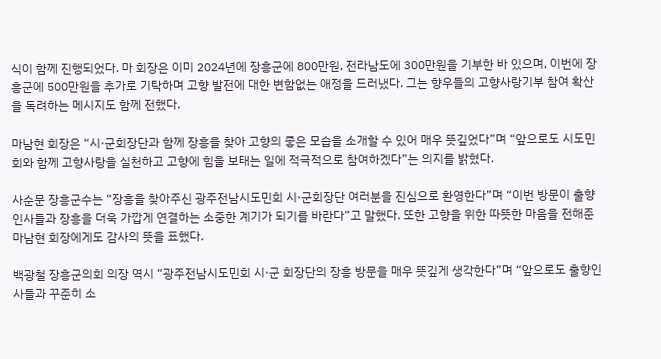식이 함께 진행되었다. 마 회장은 이미 2024년에 장흥군에 800만원, 전라남도에 300만원을 기부한 바 있으며, 이번에 장흥군에 500만원을 추가로 기탁하며 고향 발전에 대한 변함없는 애정을 드러냈다. 그는 향우들의 고향사랑기부 참여 확산을 독려하는 메시지도 함께 전했다.

마남현 회장은 “시·군회장단과 함께 장흥을 찾아 고향의 좋은 모습을 소개할 수 있어 매우 뜻깊었다”며 “앞으로도 시도민회와 함께 고향사랑을 실천하고 고향에 힘을 보태는 일에 적극적으로 참여하겠다”는 의지를 밝혔다.

사순문 장흥군수는 “장흥을 찾아주신 광주전남시도민회 시·군회장단 여러분을 진심으로 환영한다”며 “이번 방문이 출향인사들과 장흥을 더욱 가깝게 연결하는 소중한 계기가 되기를 바란다”고 말했다. 또한 고향을 위한 따뜻한 마음을 전해준 마남현 회장에게도 감사의 뜻을 표했다.

백광철 장흥군의회 의장 역시 “광주전남시도민회 시·군 회장단의 장흥 방문을 매우 뜻깊게 생각한다”며 “앞으로도 출향인사들과 꾸준히 소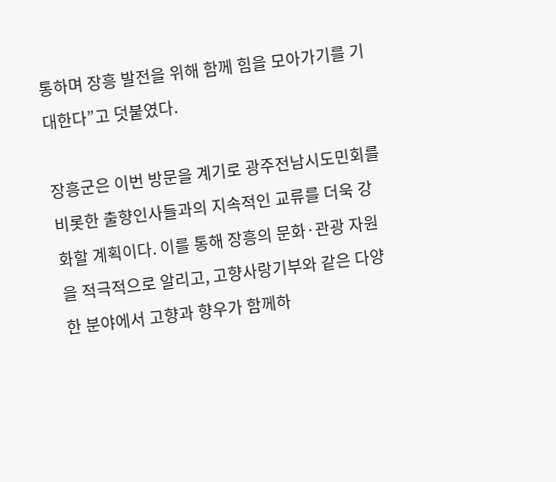통하며 장흥 발전을 위해 함께 힘을 모아가기를 기대한다”고 덧붙였다.

장흥군은 이번 방문을 계기로 광주전남시도민회를 비롯한 출향인사들과의 지속적인 교류를 더욱 강화할 계획이다. 이를 통해 장흥의 문화·관광 자원을 적극적으로 알리고, 고향사랑기부와 같은 다양한 분야에서 고향과 향우가 함께하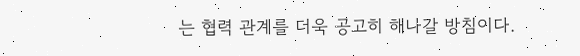는 협력 관계를 더욱 공고히 해나갈 방침이다.